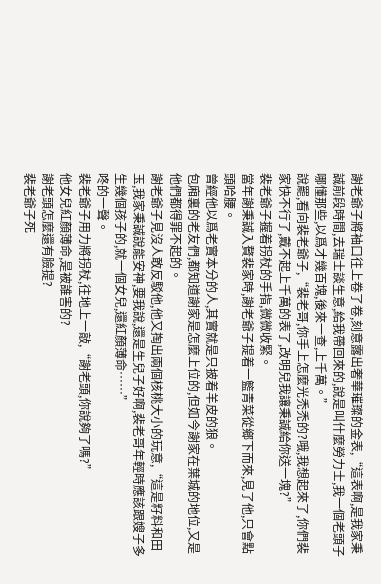謝老爺子將袖口往上卷了卷,刻意露出奢華璀璨的金表,“這表啊,是我家秉誠前段時間,去瑞士談生意,給我帶回來的,說是叫什麼勞力士,我一個老頭子哪懂那些,以爲才幾百塊,後來一查,上千萬。”
說罷,看向裴老爺子,“裴老哥,你手上怎麼光禿禿的?哦,我想起來了,你們裴家快不行了,戴不起上千萬的表了,改明兒我讓秉誠給你送一塊?”
裴老爺子握着拐杖的手指,微微收緊。
當年謝秉誠入贅裴家時,謝老爺子提着一籃青菜從鄉下而來,見了他,只會點頭哈腰。
曾經他以爲老實本分的人,其實就是只披着羊皮的狼。
包廂裏的老友們,都知道謝家是怎麼上位的,但如今謝家在葉城的地位,又是他們都得罪不起的。
謝老爺子見沒人敢反駁他,他又掏出兩個核桃大小的玩意,“這是籽料和田玉,我家秉誠說能安神,要我說,還是生兒子好啊,裴老哥年輕時應該跟嫂子多生幾個孩子的,就一個女兒,還紅顏薄命……”
咚的一聲。
裴老爺子用力將拐杖,往地上一敲,“謝老頭,你說夠了嗎?”
他女兒紅顏薄命,是被誰害的?
謝老頭怎麼還有臉提?
裴老爺子死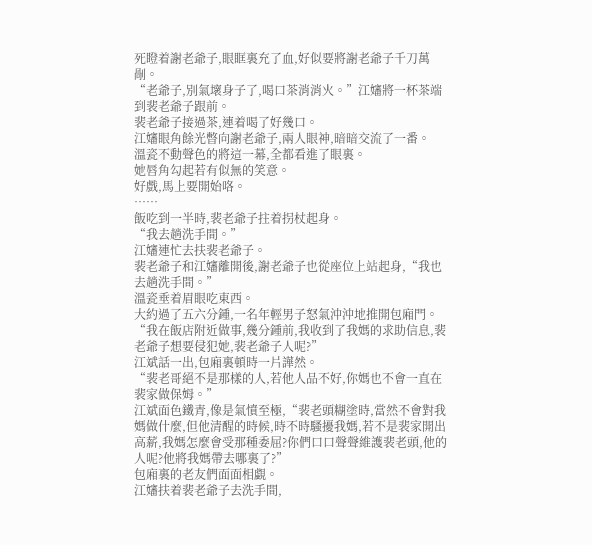死瞪着謝老爺子,眼眶裏充了血,好似要將謝老爺子千刀萬剮。
“老爺子,別氣壞身子了,喝口茶消消火。”江嬸將一杯茶端到裴老爺子跟前。
裴老爺子接過茶,連着喝了好幾口。
江嬸眼角餘光暼向謝老爺子,兩人眼神,暗暗交流了一番。
溫瓷不動聲色的將這一幕,全都看進了眼裏。
她唇角勾起若有似無的笑意。
好戲,馬上要開始咯。
……
飯吃到一半時,裴老爺子拄着拐杖起身。
“我去趟洗手間。”
江嬸連忙去扶裴老爺子。
裴老爺子和江嬸離開後,謝老爺子也從座位上站起身,“我也去趟洗手間。”
溫瓷垂着眉眼吃東西。
大約過了五六分鍾,一名年輕男子怒氣沖沖地推開包廂門。
“我在飯店附近做事,幾分鍾前,我收到了我媽的求助信息,裴老爺子想要侵犯她,裴老爺子人呢?”
江斌話一出,包廂裏頓時一片譁然。
“裴老哥絕不是那樣的人,若他人品不好,你媽也不會一直在裴家做保姆。”
江斌面色鐵青,像是氣憤至極,“裴老頭糊塗時,當然不會對我媽做什麼,但他清醒的時候,時不時騷擾我媽,若不是裴家開出高薪,我媽怎麼會受那種委屈?你們口口聲聲維護裴老頭,他的人呢?他將我媽帶去哪裏了?”
包廂裏的老友們面面相覷。
江嬸扶着裴老爺子去洗手間,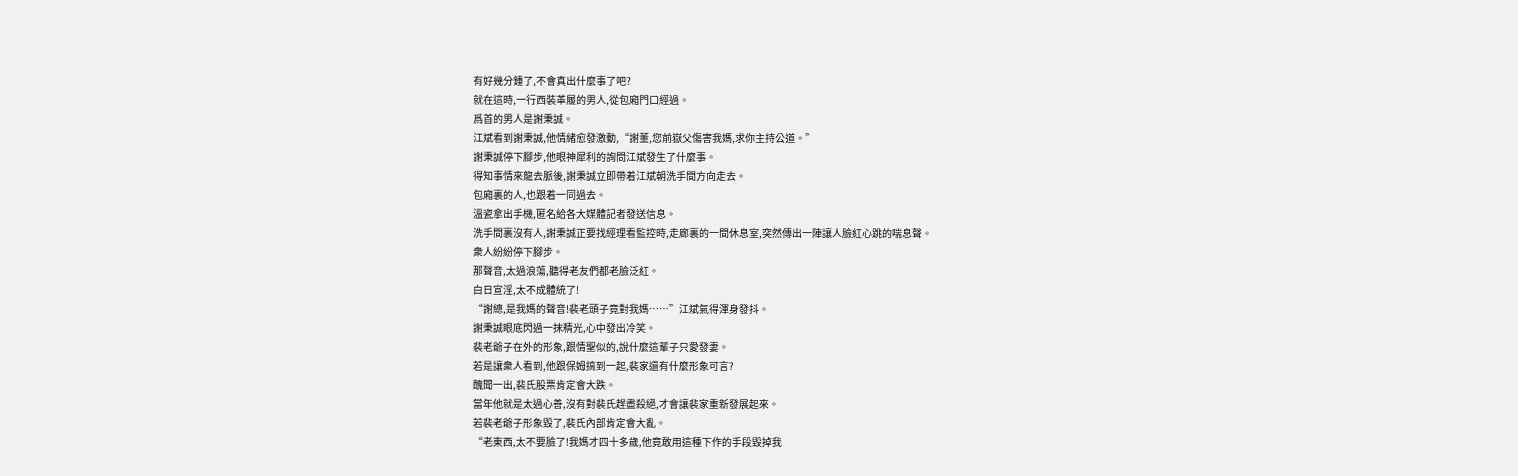有好幾分鍾了,不會真出什麼事了吧?
就在這時,一行西裝革履的男人,從包廂門口經過。
爲首的男人是謝秉誠。
江斌看到謝秉誠,他情緒愈發激動,“謝董,您前嶽父傷害我媽,求你主持公道。”
謝秉誠停下腳步,他眼神犀利的詢問江斌發生了什麼事。
得知事情來龍去脈後,謝秉誠立即帶着江斌朝洗手間方向走去。
包廂裏的人,也跟着一同過去。
溫瓷拿出手機,匿名給各大媒體記者發送信息。
洗手間裏沒有人,謝秉誠正要找經理看監控時,走廊裏的一間休息室,突然傳出一陣讓人臉紅心跳的喘息聲。
衆人紛紛停下腳步。
那聲音,太過浪蕩,聽得老友們都老臉泛紅。
白日宣淫,太不成體統了!
“謝總,是我媽的聲音!裴老頭子竟對我媽……”江斌氣得渾身發抖。
謝秉誠眼底閃過一抹精光,心中發出冷笑。
裴老爺子在外的形象,跟情聖似的,說什麼這輩子只愛發妻。
若是讓衆人看到,他跟保姆搞到一起,裴家還有什麼形象可言?
醜聞一出,裴氏股票肯定會大跌。
當年他就是太過心善,沒有對裴氏趕盡殺絕,才會讓裴家重新發展起來。
若裴老爺子形象毀了,裴氏內部肯定會大亂。
“老東西,太不要臉了!我媽才四十多歲,他竟敢用這種下作的手段毀掉我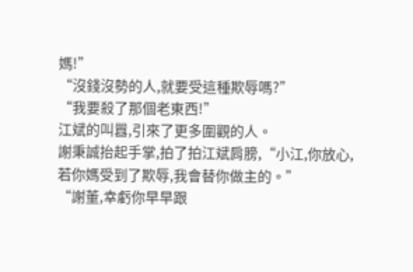媽!”
“沒錢沒勢的人,就要受這種欺辱嗎?”
“我要殺了那個老東西!”
江斌的叫囂,引來了更多圍觀的人。
謝秉誠抬起手掌,拍了拍江斌肩膀,“小江,你放心,若你媽受到了欺辱,我會替你做主的。”
“謝董,幸虧你早早跟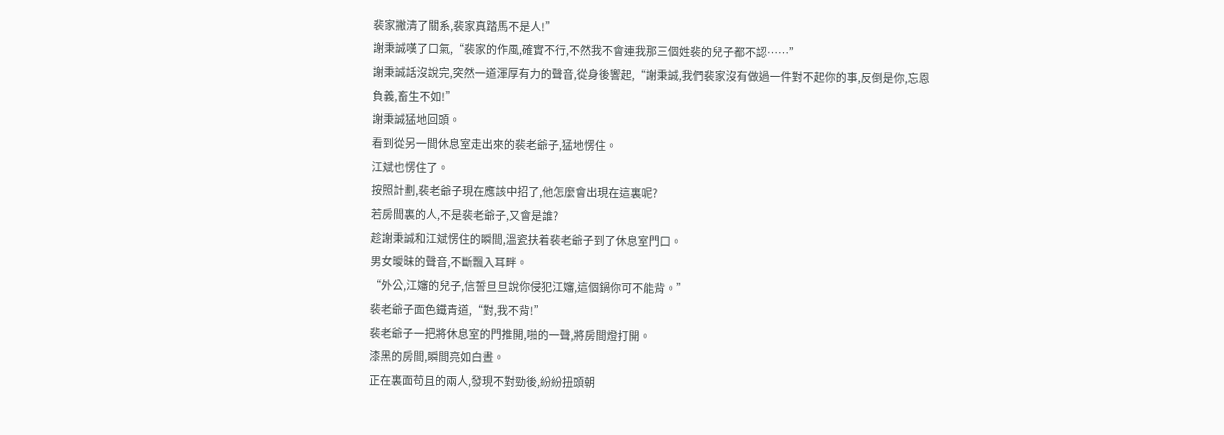裴家撇清了關系,裴家真踏馬不是人!”
謝秉誠嘆了口氣,“裴家的作風,確實不行,不然我不會連我那三個姓裴的兒子都不認……”
謝秉誠話沒說完,突然一道渾厚有力的聲音,從身後響起,“謝秉誠,我們裴家沒有做過一件對不起你的事,反倒是你,忘恩負義,畜生不如!”
謝秉誠猛地回頭。
看到從另一間休息室走出來的裴老爺子,猛地愣住。
江斌也愣住了。
按照計劃,裴老爺子現在應該中招了,他怎麼會出現在這裏呢?
若房間裏的人,不是裴老爺子,又會是誰?
趁謝秉誠和江斌愣住的瞬間,溫瓷扶着裴老爺子到了休息室門口。
男女曖昧的聲音,不斷飄入耳畔。
“外公,江嬸的兒子,信誓旦旦說你侵犯江嬸,這個鍋你可不能背。”
裴老爺子面色鐵青道,“對,我不背!”
裴老爺子一把將休息室的門推開,啪的一聲,將房間燈打開。
漆黑的房間,瞬間亮如白晝。
正在裏面苟且的兩人,發現不對勁後,紛紛扭頭朝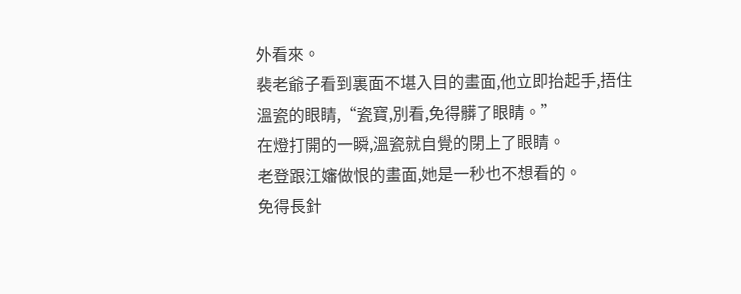外看來。
裴老爺子看到裏面不堪入目的畫面,他立即抬起手,捂住溫瓷的眼睛,“瓷寶,別看,免得髒了眼睛。”
在燈打開的一瞬,溫瓷就自覺的閉上了眼睛。
老登跟江嬸做恨的畫面,她是一秒也不想看的。
免得長針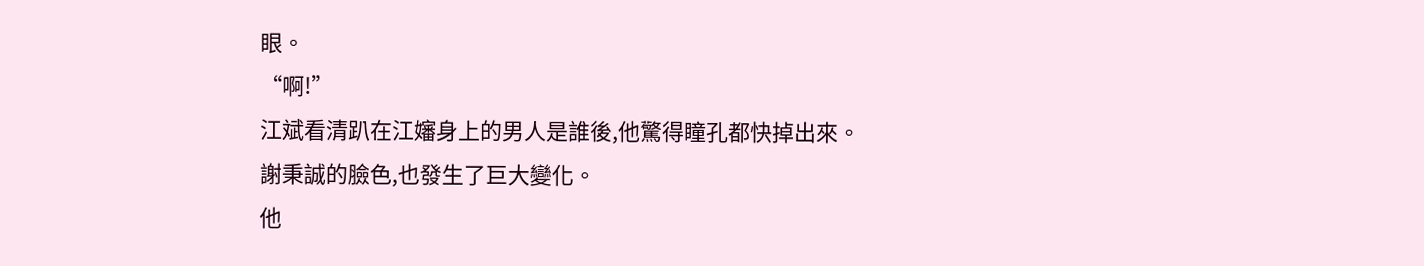眼。
“啊!”
江斌看清趴在江嬸身上的男人是誰後,他驚得瞳孔都快掉出來。
謝秉誠的臉色,也發生了巨大變化。
他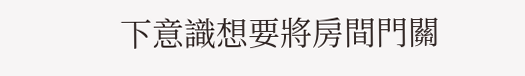下意識想要將房間門關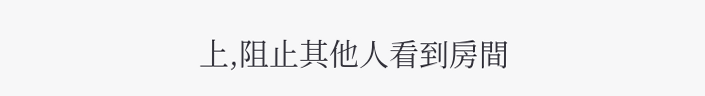上,阻止其他人看到房間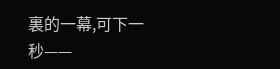裏的一幕,可下一秒——